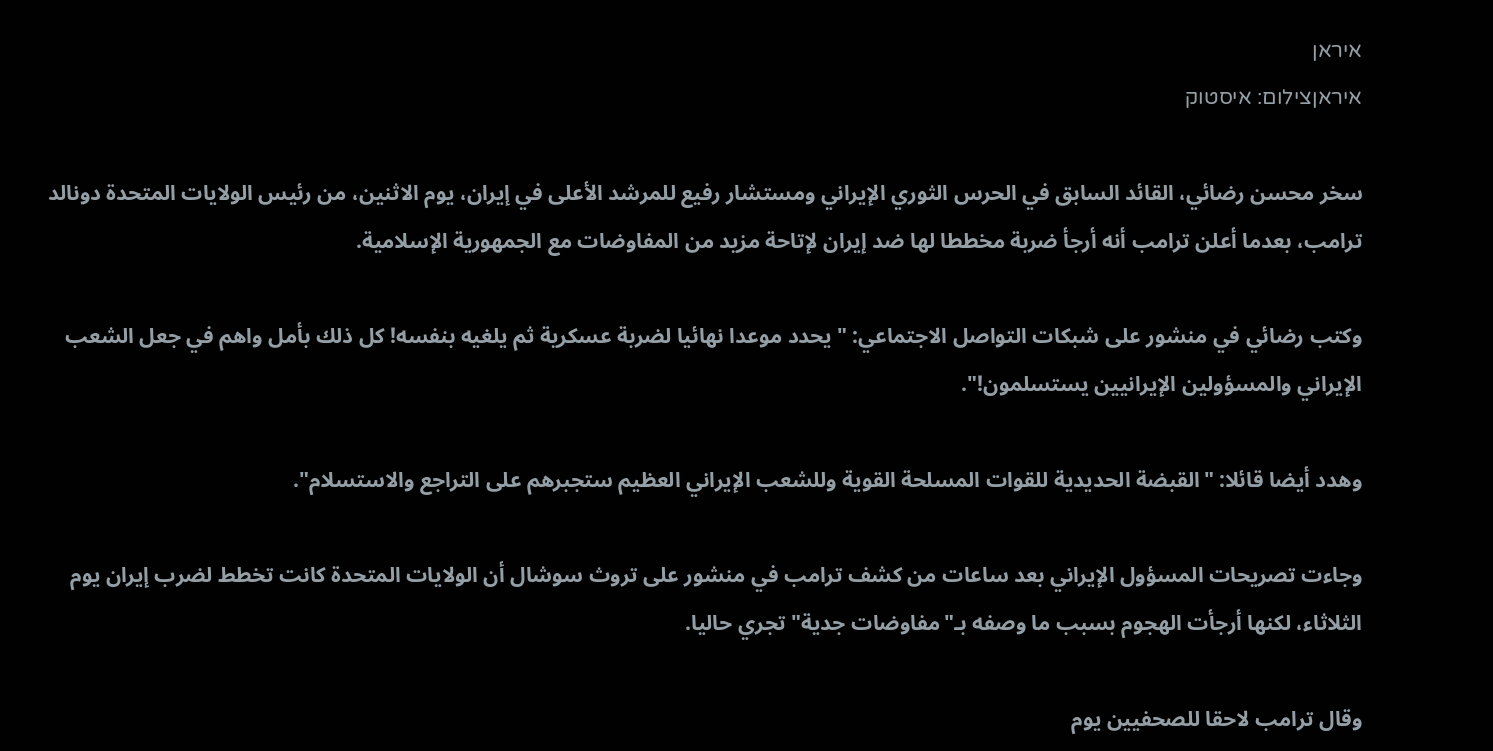איראן
איראןצילום: איסטוק

سخر محسن رضائي، القائد السابق في الحرس الثوري الإيراني ومستشار رفيع للمرشد الأعلى في إيران، يوم الاثنين، من رئيس الولايات المتحدة دونالد ترامب، بعدما أعلن ترامب أنه أرجأ ضربة مخططا لها ضد إيران لإتاحة مزيد من المفاوضات مع الجمهورية الإسلامية.

وكتب رضائي في منشور على شبكات التواصل الاجتماعي: "يحدد موعدا نهائيا لضربة عسكرية ثم يلغيه بنفسه! كل ذلك بأمل واهم في جعل الشعب الإيراني والمسؤولين الإيرانيين يستسلمون!".

وهدد أيضا قائلا: "القبضة الحديدية للقوات المسلحة القوية وللشعب الإيراني العظيم ستجبرهم على التراجع والاستسلام".

وجاءت تصريحات المسؤول الإيراني بعد ساعات من كشف ترامب في منشور على تروث سوشال أن الولايات المتحدة كانت تخطط لضرب إيران يوم الثلاثاء، لكنها أرجأت الهجوم بسبب ما وصفه بـ"مفاوضات جدية" تجري حاليا.

وقال ترامب لاحقا للصحفيين يوم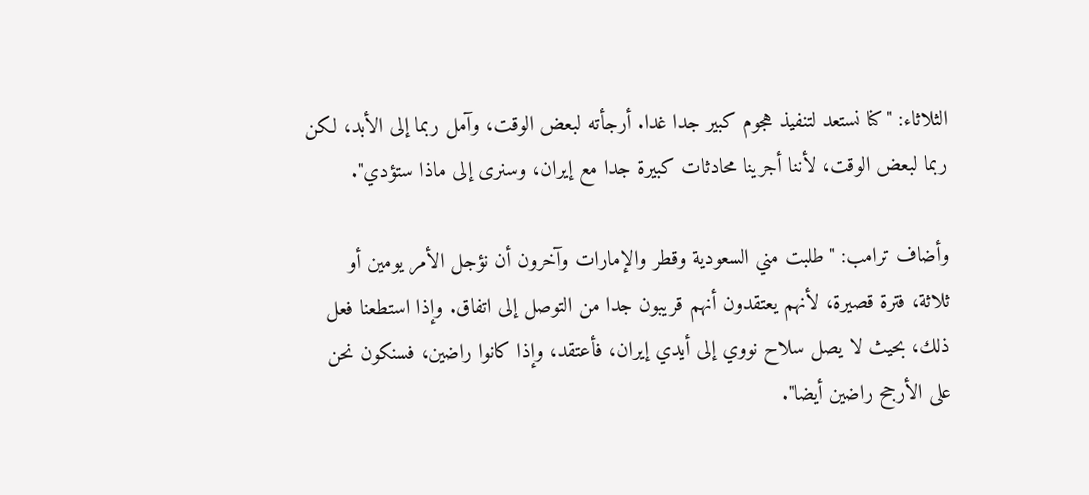الثلاثاء: "كنا نستعد لتنفيذ هجوم كبير جدا غدا. أرجأته لبعض الوقت، وآمل ربما إلى الأبد، لكن ربما لبعض الوقت، لأننا أجرينا محادثات كبيرة جدا مع إيران، وسنرى إلى ماذا ستؤدي".

وأضاف ترامب: "طلبت مني السعودية وقطر والإمارات وآخرون أن نؤجل الأمر يومين أو ثلاثة، فترة قصيرة، لأنهم يعتقدون أنهم قريبون جدا من التوصل إلى اتفاق. وإذا استطعنا فعل ذلك، بحيث لا يصل سلاح نووي إلى أيدي إيران، فأعتقد، وإذا كانوا راضين، فسنكون نحن على الأرجح راضين أيضا".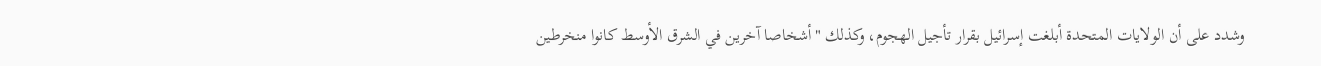وشدد على أن الولايات المتحدة أبلغت إسرائيل بقرار تأجيل الهجوم، وكذلك "أشخاصا آخرين في الشرق الأوسط كانوا منخرطين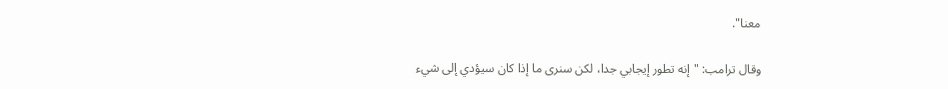معنا".

وقال ترامب: "إنه تطور إيجابي جدا، لكن سنرى ما إذا كان سيؤدي إلى شيء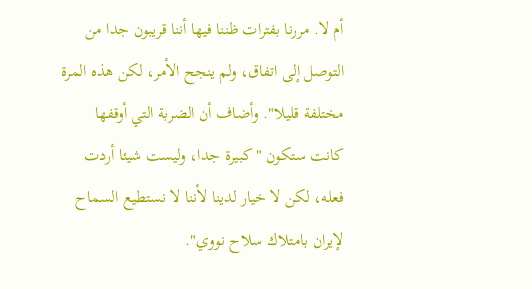أم لا. مررنا بفترات ظننا فيها أننا قريبون جدا من التوصل إلى اتفاق، ولم ينجح الأمر، لكن هذه المرة مختلفة قليلا". وأضاف أن الضربة التي أوقفها كانت ستكون "كبيرة جدا، وليست شيئا أردت فعله، لكن لا خيار لدينا لأننا لا نستطيع السماح لإيران بامتلاك سلاح نووي".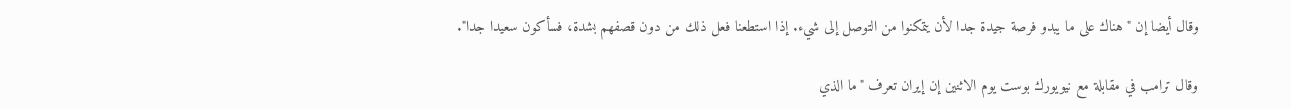وقال أيضا إن "هناك على ما يبدو فرصة جيدة جدا لأن يتمكنوا من التوصل إلى شيء. إذا استطعنا فعل ذلك من دون قصفهم بشدة، فسأكون سعيدا جدا".

وقال ترامب في مقابلة مع نيويورك بوست يوم الاثنين إن إيران تعرف "ما الذي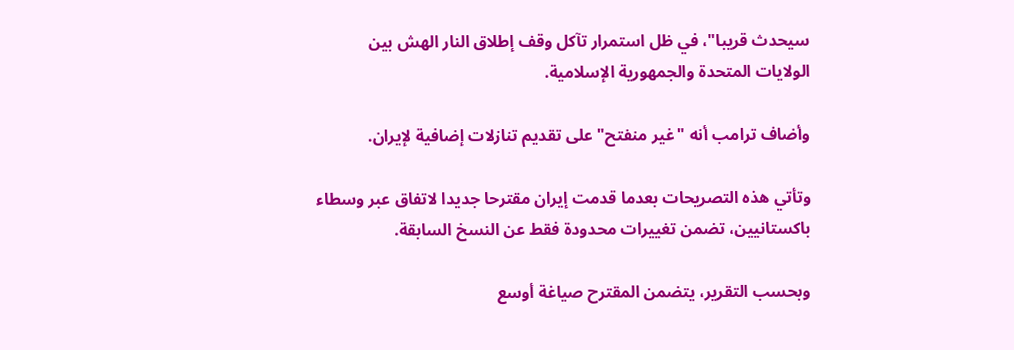سيحدث قريبا"، في ظل استمرار تآكل وقف إطلاق النار الهش بين الولايات المتحدة والجمهورية الإسلامية.

وأضاف ترامب أنه "غير منفتح" على تقديم تنازلات إضافية لإيران.

وتأتي هذه التصريحات بعدما قدمت إيران مقترحا جديدا لاتفاق عبر وسطاء باكستانيين، تضمن تغييرات محدودة فقط عن النسخ السابقة.

وبحسب التقرير، يتضمن المقترح صياغة أوسع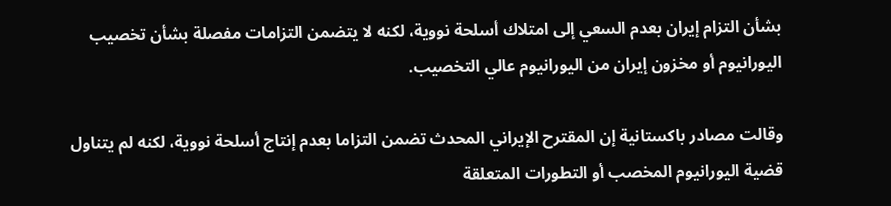بشأن التزام إيران بعدم السعي إلى امتلاك أسلحة نووية، لكنه لا يتضمن التزامات مفصلة بشأن تخصيب اليورانيوم أو مخزون إيران من اليورانيوم عالي التخصيب.

وقالت مصادر باكستانية إن المقترح الإيراني المحدث تضمن التزاما بعدم إنتاج أسلحة نووية، لكنه لم يتناول قضية اليورانيوم المخصب أو التطورات المتعلقة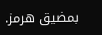بمضيق هرمز.